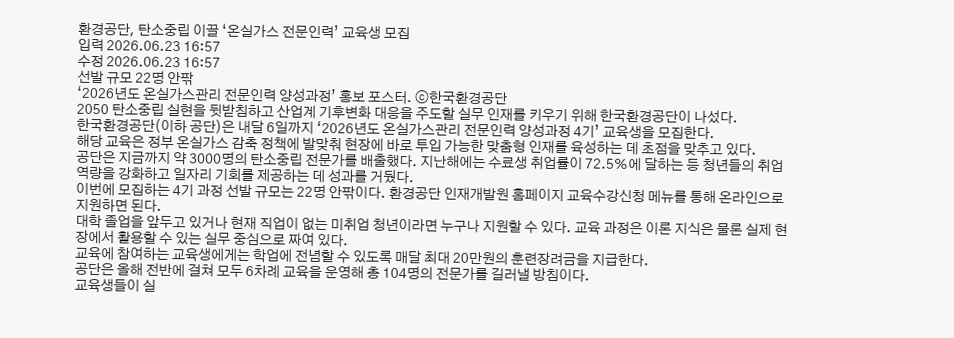환경공단, 탄소중립 이끌 ‘온실가스 전문인력’ 교육생 모집
입력 2026.06.23 16:57
수정 2026.06.23 16:57
선발 규모 22명 안팎
‘2026년도 온실가스관리 전문인력 양성과정’ 홍보 포스터. ⓒ한국환경공단
2050 탄소중립 실현을 뒷받침하고 산업계 기후변화 대응을 주도할 실무 인재를 키우기 위해 한국환경공단이 나섰다.
한국환경공단(이하 공단)은 내달 6일까지 ‘2026년도 온실가스관리 전문인력 양성과정 4기’ 교육생을 모집한다.
해당 교육은 정부 온실가스 감축 정책에 발맞춰 현장에 바로 투입 가능한 맞춤형 인재를 육성하는 데 초점을 맞추고 있다.
공단은 지금까지 약 3000명의 탄소중립 전문가를 배출했다. 지난해에는 수료생 취업률이 72.5%에 달하는 등 청년들의 취업 역량을 강화하고 일자리 기회를 제공하는 데 성과를 거뒀다.
이번에 모집하는 4기 과정 선발 규모는 22명 안팎이다. 환경공단 인재개발원 홈페이지 교육수강신청 메뉴를 통해 온라인으로 지원하면 된다.
대학 졸업을 앞두고 있거나 현재 직업이 없는 미취업 청년이라면 누구나 지원할 수 있다. 교육 과정은 이론 지식은 물론 실제 현장에서 활용할 수 있는 실무 중심으로 짜여 있다.
교육에 참여하는 교육생에게는 학업에 전념할 수 있도록 매달 최대 20만원의 훈련장려금을 지급한다.
공단은 올해 전반에 걸쳐 모두 6차례 교육을 운영해 총 104명의 전문가를 길러낼 방침이다.
교육생들이 실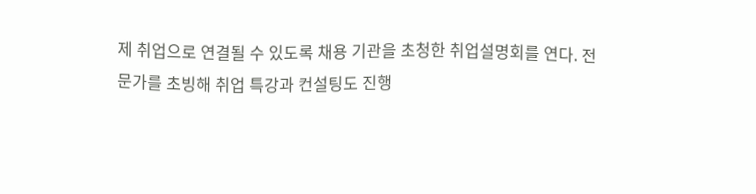제 취업으로 연결될 수 있도록 채용 기관을 초청한 취업설명회를 연다. 전문가를 초빙해 취업 특강과 컨설팅도 진행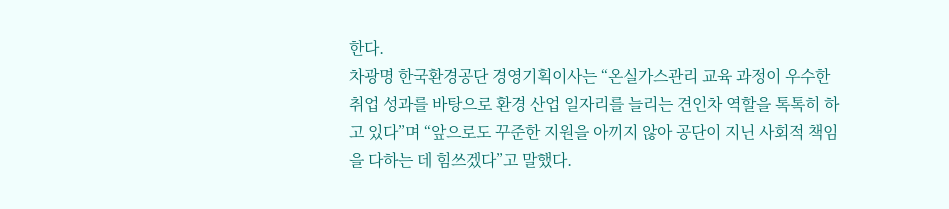한다.
차광명 한국환경공단 경영기획이사는 “온실가스관리 교육 과정이 우수한 취업 성과를 바탕으로 환경 산업 일자리를 늘리는 견인차 역할을 톡톡히 하고 있다”며 “앞으로도 꾸준한 지원을 아끼지 않아 공단이 지닌 사회적 책임을 다하는 데 힘쓰겠다”고 말했다.